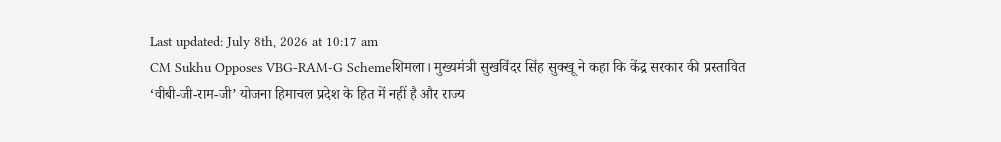Last updated: July 8th, 2026 at 10:17 am
CM Sukhu Opposes VBG-RAM-G Schemeशिमला। मुख्यमंत्री सुखविंदर सिंह सुक्खू ने कहा कि केंद्र सरकार की प्रस्तावित ‘वीबी-जी-राम-जी’ योजना हिमाचल प्रदेश के हित में नहीं है और राज्य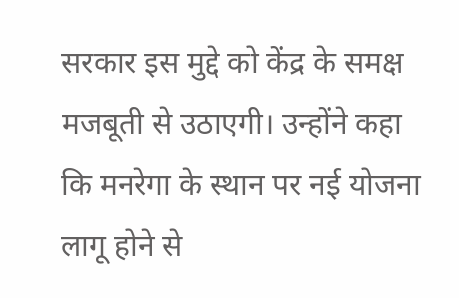सरकार इस मुद्दे को केंद्र के समक्ष मजबूती से उठाएगी। उन्होंने कहा कि मनरेगा के स्थान पर नई योजना लागू होने से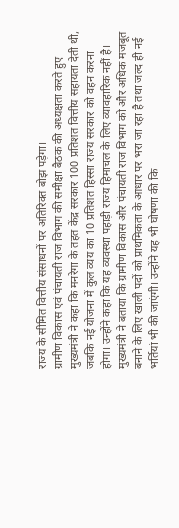राज्य के सीमित वित्तीय संसाधनों पर अतिरिक्त बोझ पड़ेगा।
ग्रामीण विकास एवं पंचायती राज विभाग की समीक्षा बैठक की अध्यक्षता करते हुए मुख्यमंत्री ने कहा कि मनरेगा के तहत केंद्र सरकार 100 प्रतिशत वित्तीय सहायता देती थी, जबकि नई योजना में कुल व्यय का 10 प्रतिशत हिस्सा राज्य सरकार को वहन करना होगा। उन्होंने कहा कि यह व्यवस्था पहाड़ी राज्य हिमाचल के लिए व्यावहारिक नहीं है।
मुख्यमंत्री ने बताया कि ग्रामीण विकास और पंचायती राज विभाग को और अधिक मजबूत बनाने के लिए खाली पदों को प्राथमिकता के आधार पर भरा जा रहा है तथा जल्द ही नई भर्तियां भी की जाएंगी। उन्होंने यह भी घोषणा की कि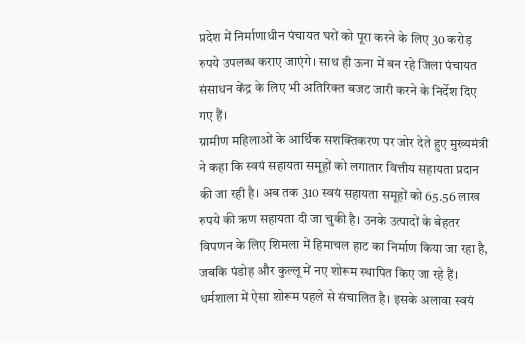प्रदेश में निर्माणाधीन पंचायत घरों को पूरा करने के लिए 30 करोड़ रुपये उपलब्ध कराए जाएंगे। साथ ही ऊना में बन रहे जिला पंचायत संसाधन केंद्र के लिए भी अतिरिक्त बजट जारी करने के निर्देश दिए गए हैं।
ग्रामीण महिलाओं के आर्थिक सशक्तिकरण पर जोर देते हुए मुख्यमंत्री ने कहा कि स्वयं सहायता समूहों को लगातार वित्तीय सहायता प्रदान की जा रही है। अब तक 310 स्वयं सहायता समूहों को 65.56 लाख रुपये की ऋण सहायता दी जा चुकी है। उनके उत्पादों के बेहतर विपणन के लिए शिमला में हिमाचल हाट का निर्माण किया जा रहा है, जबकि पंडोह और कुल्लू में नए शोरूम स्थापित किए जा रहे हैं। धर्मशाला में ऐसा शोरूम पहले से संचालित है। इसके अलावा स्वयं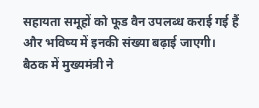सहायता समूहों को फूड वैन उपलब्ध कराई गई हैं और भविष्य में इनकी संख्या बढ़ाई जाएगी।
बैठक में मुख्यमंत्री ने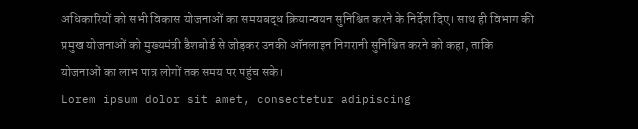अधिकारियों को सभी विकास योजनाओं का समयबद्ध क्रियान्वयन सुनिश्चित करने के निर्देश दिए। साथ ही विभाग की प्रमुख योजनाओं को मुख्यमंत्री डैशबोर्ड से जोड़कर उनकी ऑनलाइन निगरानी सुनिश्चित करने को कहा, ताकि योजनाओं का लाभ पात्र लोगों तक समय पर पहुंच सके।
Lorem ipsum dolor sit amet, consectetur adipiscing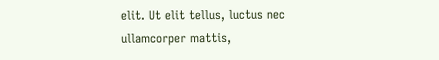elit. Ut elit tellus, luctus nec ullamcorper mattis,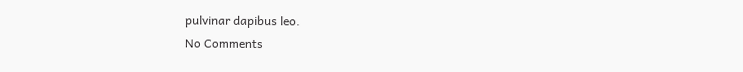pulvinar dapibus leo.
No Comments